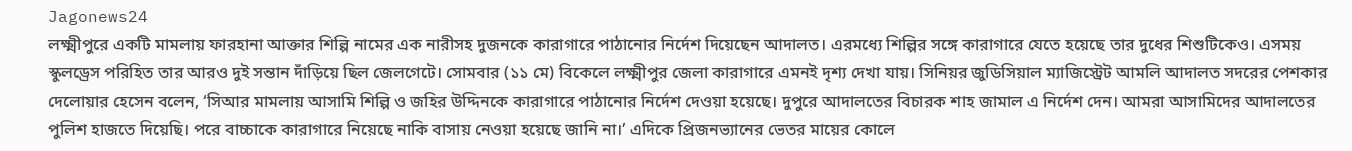Jagonews24
লক্ষ্মীপুরে একটি মামলায় ফারহানা আক্তার শিল্পি নামের এক নারীসহ দুজনকে কারাগারে পাঠানোর নির্দেশ দিয়েছেন আদালত। এরমধ্যে শিল্পির সঙ্গে কারাগারে যেতে হয়েছে তার দুধের শিশুটিকেও। এসময় স্কুলড্রেস পরিহিত তার আরও দুই সন্তান দাঁড়িয়ে ছিল জেলগেটে। সোমবার (১১ মে) বিকেলে লক্ষ্মীপুর জেলা কারাগারে এমনই দৃশ্য দেখা যায়। সিনিয়র জুডিসিয়াল ম্যাজিস্ট্রেট আমলি আদালত সদরের পেশকার দেলোয়ার হেসেন বলেন, ‘সিআর মামলায় আসামি শিল্পি ও জহির উদ্দিনকে কারাগারে পাঠানোর নির্দেশ দেওয়া হয়েছে। দুপুরে আদালতের বিচারক শাহ জামাল এ নির্দেশ দেন। আমরা আসামিদের আদালতের পুলিশ হাজতে দিয়েছি। পরে বাচ্চাকে কারাগারে নিয়েছে নাকি বাসায় নেওয়া হয়েছে জানি না।’ এদিকে প্রিজনভ্যানের ভেতর মায়ের কোলে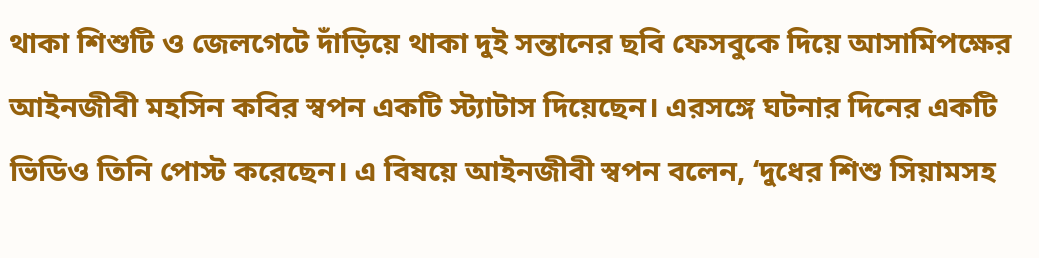থাকা শিশুটি ও জেলগেটে দাঁড়িয়ে থাকা দুই সন্তানের ছবি ফেসবুকে দিয়ে আসামিপক্ষের আইনজীবী মহসিন কবির স্বপন একটি স্ট্যাটাস দিয়েছেন। এরসঙ্গে ঘটনার দিনের একটি ভিডিও তিনি পোস্ট করেছেন। এ বিষয়ে আইনজীবী স্বপন বলেন, ‘দুধের শিশু সিয়ামসহ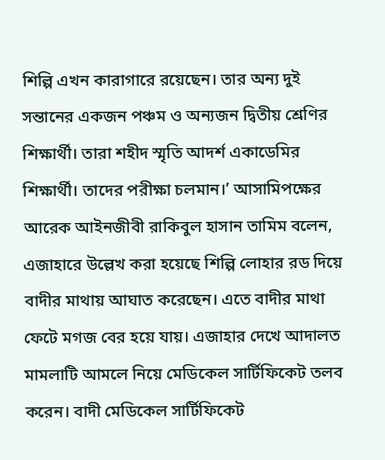শিল্পি এখন কারাগারে রয়েছেন। তার অন্য দুই সন্তানের একজন পঞ্চম ও অন্যজন দ্বিতীয় শ্রেণির শিক্ষার্থী। তারা শহীদ স্মৃতি আদর্শ একাডেমির শিক্ষার্থী। তাদের পরীক্ষা চলমান।’ আসামিপক্ষের আরেক আইনজীবী রাকিবুল হাসান তামিম বলেন, এজাহারে উল্লেখ করা হয়েছে শিল্পি লোহার রড দিয়ে বাদীর মাথায় আঘাত করেছেন। এতে বাদীর মাথা ফেটে মগজ বের হয়ে যায়। এজাহার দেখে আদালত মামলাটি আমলে নিয়ে মেডিকেল সার্টিফিকেট তলব করেন। বাদী মেডিকেল সার্টিফিকেট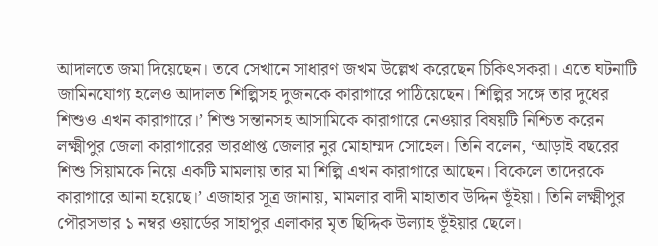আদালতে জমা দিয়েছেন। তবে সেখানে সাধারণ জখম উল্লেখ করেছেন চিকিৎসকরা। এতে ঘটনাটি জামিনযোগ্য হলেও আদালত শিল্পিসহ দুজনকে কারাগারে পাঠিয়েছেন। শিল্পির সঙ্গে তার দুধের শিশুও এখন কারাগারে।’ শিশু সন্তানসহ আসামিকে কারাগারে নেওয়ার বিষয়টি নিশ্চিত করেন লক্ষ্মীপুর জেলা কারাগারের ভারপ্রাপ্ত জেলার নুর মোহাম্মদ সোহেল। তিনি বলেন, ‘আড়াই বছরের শিশু সিয়ামকে নিয়ে একটি মামলায় তার মা শিল্পি এখন কারাগারে আছেন। বিকেলে তাদেরকে কারাগারে আনা হয়েছে।’ এজাহার সূত্র জানায়, মামলার বাদী মাহাতাব উদ্দিন ভূঁইয়া। তিনি লক্ষ্মীপুর পৌরসভার ১ নম্বর ওয়ার্ডের সাহাপুর এলাকার মৃত ছিদ্দিক উল্যাহ ভূঁইয়ার ছেলে।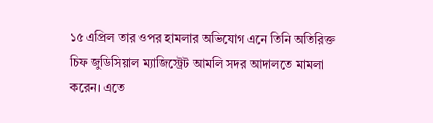১৫ এপ্রিল তার ওপর হামলার অভিযোগ এনে তিনি অতিরিক্ত চিফ জুডিসিয়াল ম্যাজিস্ট্রেট আমলি সদর আদালতে মামলা করেন। এতে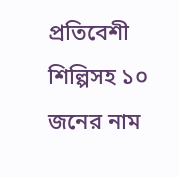প্রতিবেশী শিল্পিসহ ১০ জনের নাম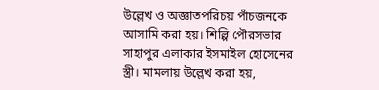উল্লেখ ও অজ্ঞাতপরিচয় পাঁচজনকে আসামি করা হয়। শিল্পি পৌরসভার সাহাপুর এলাকার ইসমাইল হোসেনের স্ত্রী। মামলায় উল্লেখ করা হয়,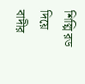শিল্পি রড দিয়ে বাদীর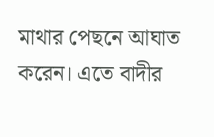মাথার পেছনে আঘাত করেন। এতে বাদীর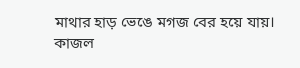মাথার হাড় ভেঙে মগজ বের হয়ে যায়। কাজল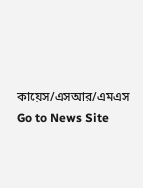কায়েস/এসআর/এমএস
Go to News Site